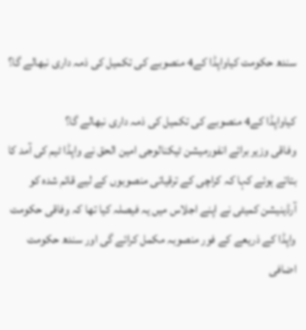سندھ حکومت کیاواپڈا کے4 منصوبے کی تکمیل کی ذمہ داری نبھالے گا؟

کیاواپڈا کے4 منصوبے کی تکمیل کی ذمہ داری نبھالے گا؟
وفاقی وزیر برائے انفورمیشن ٹیکنالوجی امین الحق نے واپڈا ٹیم کی آمد کا بتاتے ہوئے کہا کہ کراچی کے ترقیاتی منصوبوں کے لیے قائم شدہ کو آرڈینیشن کمیٹی نے اپنے اجلاس میں یہ فیصلہ کیا تھا کہ وفاقی حکومت واپڈا کے ذریعے کے فور منصوبہ مکمل کرائے گی اور سندھ حکومت اضافی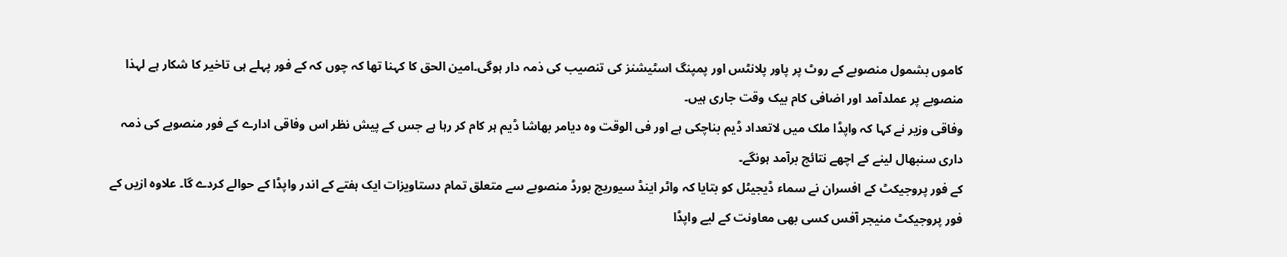کاموں بشمول منصوبے کے روٹ پر پاور پلانٹس اور پمپنگ اسٹیشنز کی تنصیب کی ذمہ دار ہوگی۔امین الحق کا کہنا تھا کہ چوں کہ کے فور پہلے ہی تاخیر کا شکار ہے لہذا منصوبے پر عملدآمد اور اضافی کام بیک وقت جاری ہیں۔
وفاقی وزیر نے کہا کہ واپڈا ملک میں لاتعداد ڈیم بناچکی ہے اور فی الوقت وہ دیامر بھاشا ڈیم ہر کام کر رہا ہے جس کے پیش نظر اس وفاقی ادارے کے فور منصوبے کی ذمہ داری سنبھال لینے کے اچھے نتائج برآمد ہونگے۔
کے فور پروجیکٹ کے افسران نے سماء ڈیجیٹل کو بتایا کہ واٹر اینڈ سیوریج بورڈ منصوبے سے متعلق تمام دستاویزات ایک ہفتے کے اندر واپڈا کے حوالے کردے گا۔ علاوہ ازیں کے فور پروجیکٹ منیجر آفس کسی بھی معاونت کے لیے واپڈا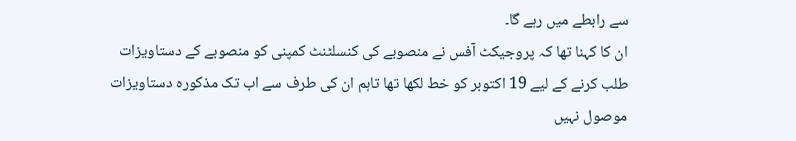سے رابطے میں رہے گا۔
ان کا کہنا تھا کہ پروجیکٹ آفس نے منصوبے کی کنسلٹنٹ کمپنی کو منصوبے کے دستاویزات طلب کرنے کے لیے 19 اکتوبر کو خط لکھا تھا تاہم ان کی طرف سے اب تک مذکورہ دستاویزات موصول نہیں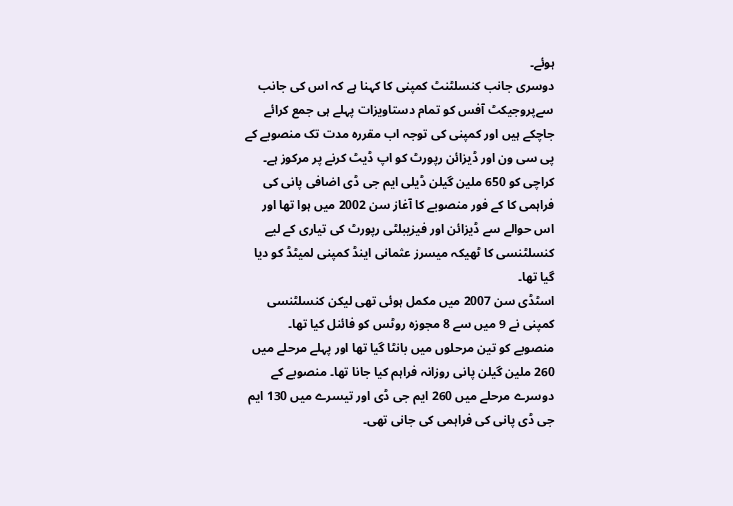ہوئے۔
دوسری جانب کنسلٹنٹ کمپنی کا کہنا ہے کہ اس کی جانب سےپروجیکٹ آفس کو تمام دستاویزات پہلے ہی جمع کرائے جاچکے ہیں اور کمپنی کی توجہ اب مقررہ مدت تک منصوبے کے پی سی ون اور ڈیزائن رپورٹ کو اپ ڈیٹ کرنے پر مرکوز ہے۔
کراچی کو 650 ملین گیلن ڈیلی ایم جی ڈی اضافی پانی کی فراہمی کا کے فور منصوبے کا آغاز سن 2002 میں ہوا تھا اور اس حوالے سے ڈیزائن اور فیزیبلٹی رپورٹ کی تیاری کے لیے کنسلٹنسی کا ٹھیکہ میسرز عثمانی اینڈ کمپنی لمیٹڈ کو دیا گیا تھا۔
اسٹڈی سن 2007 میں مکمل ہوئی تھی لیکن کنسلٹنسی کمپنی نے 9 میں سے 8 مجوزہ روٹس کو فائنل کیا تھا۔
منصوبے کو تین مرحلوں میں بانٹا گیا تھا اور پہلے مرحلے میں 260 ملین گیلن پانی روزانہ فراہم کیا جانا تھا۔ منصوبے کے دوسرے مرحلے میں 260 ایم جی ڈی اور تیسرے میں 130 ایم جی ڈی پانی کی فراہمی کی جانی تھی۔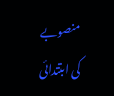منصوبے کی ابتتدائی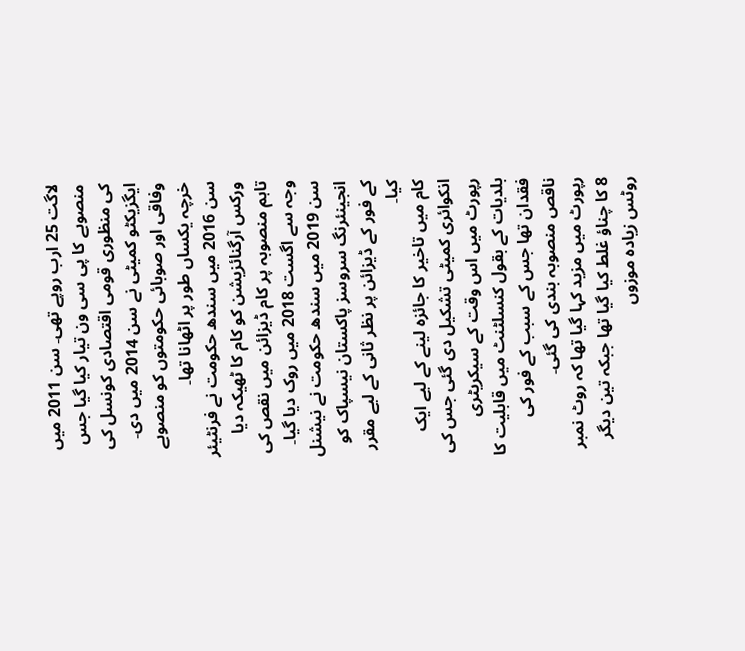لاگت 25 ارب روپے تھی۔ سن 2011 میں منصوبے کا پی سی ون تیار کیا گیا جس کی منظوری قومی اقتصادی کونسل کی ایگزیکٹو کمیٹی نے سن 2014 میں دی۔ وفاقی اور صوبائی حکومتوں کو منصوبے خرچہ یکساں طور پر اٹھانا تھا۔
سن 2016 میں سندھ حکومت نے فرنٹیئر ورکس آرگنائزیشن کو کام کا ٹھیکہ دیا تاہم منصوبہ پر کام ڈیزائن میں نقص کی وجہ سے اگست 2018 میں روک دیا گیا۔
سن 2019 میں سندھ حکومت نے نیشنل انجینئرنگ سروسز پاکستان نیسپاک کو کے فور کے ڈیزائن پر نظر ثانی کے لیے مقرر کیا۔
کام میں تاخیر کا جائزہ لینے کے لیے ایک انکوائری کمیٹی تشکیل دی گئی جس کی رپورٹ میں اس وقت کے سیکریٹری بلدیات کے بقول کنسلٹنٹ میں قابلیت کا فقدان تھا جس کے سبب کے فور کی ناقص منصوبہ بندی کی گئی۔
رپورٹ میں مزید کہا گیا تھا کہ روٹ نمبر 8 کا چناؤ غلط کیا گیا تھا جبکہ تین دیگر روٹس زیادہ موزوں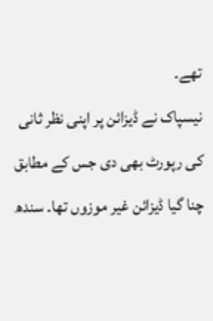تھے۔
نیسپاک نے ڈیزائن پر اپنی نظر ثانی کی رپورٹ بھی دی جس کے مطابق چنا گیا ڈیزائن غیر موزوں تھا۔ سندھ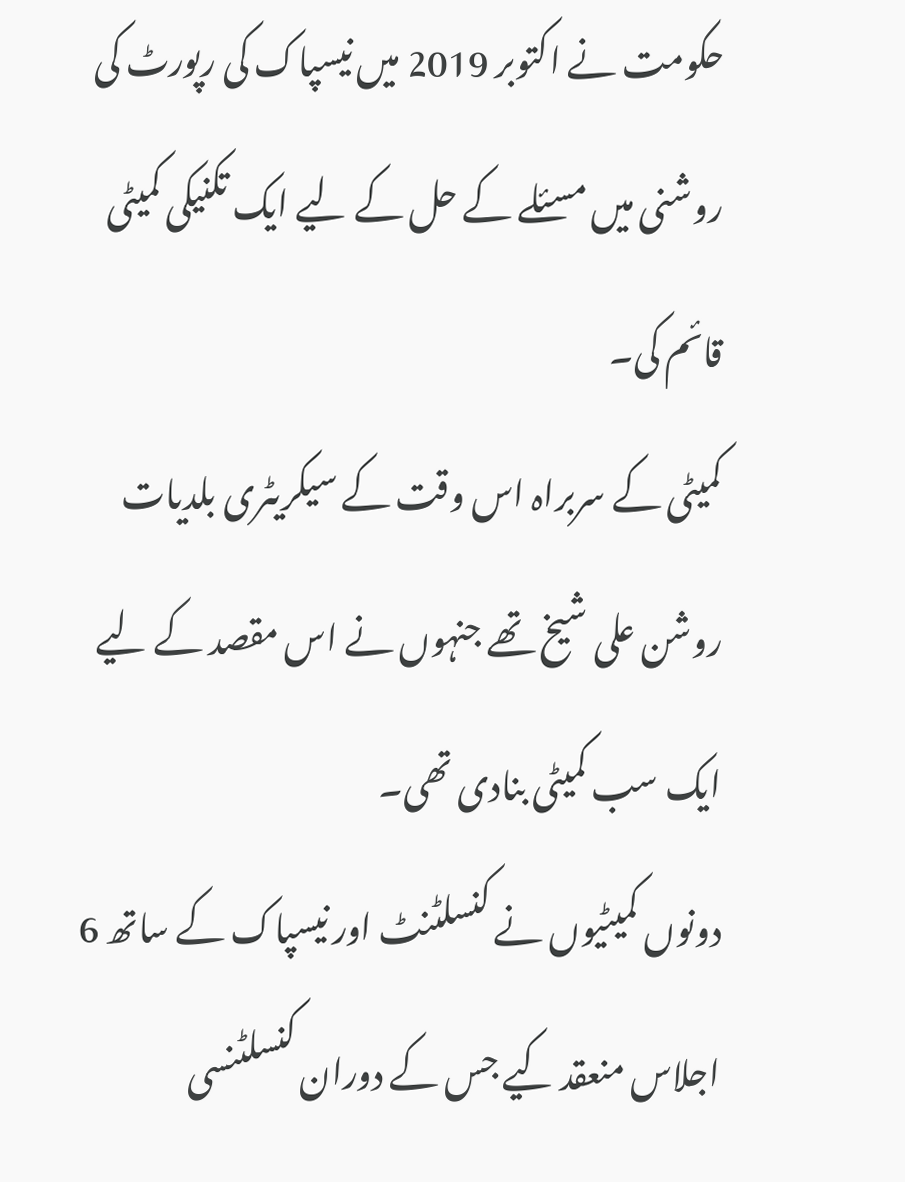حکومت نے اکتوبر 2019 میں نیسپاک کی رپورٹ کی روشنی میں مسئلے کے حل کے لیے ایک تکنیکی کمیٹی قائم کی۔
کمیٹی کے سربراہ اس وقت کے سیکریٹری بلدیات روشن علی شیخ تھے جنہوں نے اس مقصد کے لیے ایک سب کمیٹی بنادی تھی۔
دونوں کمیٹیوں نے کنسلٹنٹ اور نیسپاک کے ساتھ 6 اجلاس منعقد کیے جس کے دوران کنسلٹنسی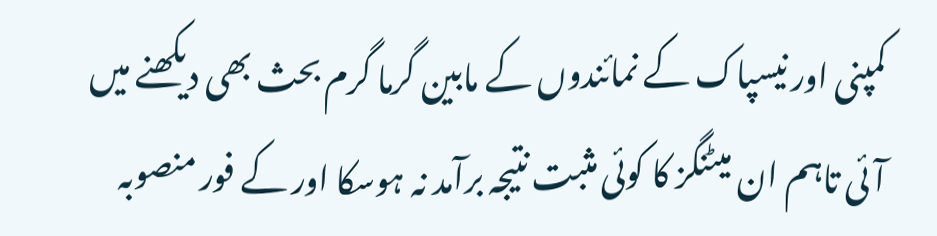کمپنی اور نیسپاک کے نمائندوں کے مابین گرما گرم بحث بھی دیکھنے میں آئی تاہم ان میٹنگز کا کوئی مثبت نتیجہ برآمد نہ ہوسکا اور کے فور منصوبہ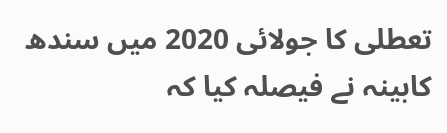تعطلی کا جولائی 2020 میں سندھ کابینہ نے فیصلہ کیا کہ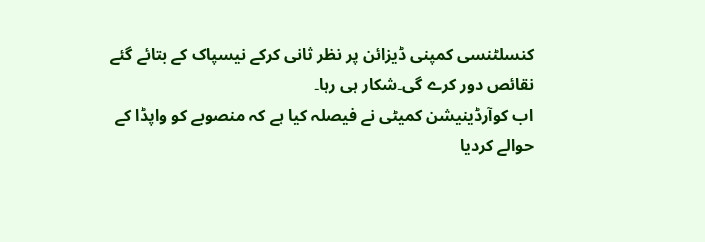کنسلٹنسی کمپنی ڈیزائن پر نظر ثانی کرکے نیسپاک کے بتائے گئے نقائص دور کرے گی۔شکار ہی رہا۔
اب کوآرڈینیشن کمیٹی نے فیصلہ کیا ہے کہ منصوبے کو واپڈا کے حوالے کردیا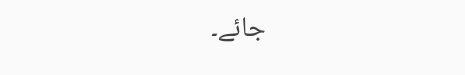جائے۔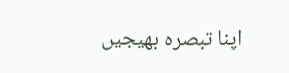اپنا تبصرہ بھیجیں